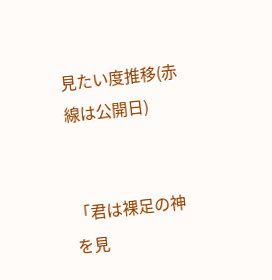見たい度推移(赤線は公開日)


「君は裸足の神を見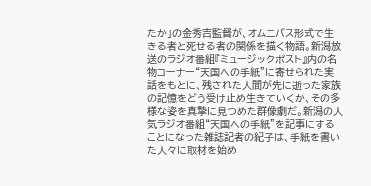たか」の金秀吉監督が、オムニバス形式で生きる者と死せる者の関係を描く物語。新潟放送のラジオ番組『ミュージックポスト』内の名物コーナー“天国への手紙”に寄せられた実話をもとに、残された人間が先に逝った家族の記憶をどう受け止め生きていくか、その多様な姿を真摯に見つめた群像劇だ。新潟の人気ラジオ番組“天国への手紙”を記事にすることになった雑誌記者の紀子は、手紙を書いた人々に取材を始め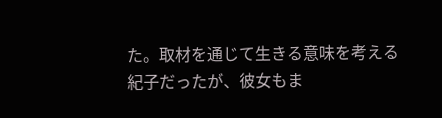た。取材を通じて生きる意味を考える紀子だったが、彼女もま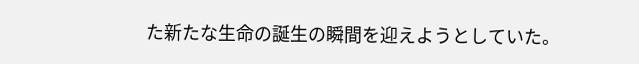た新たな生命の誕生の瞬間を迎えようとしていた。